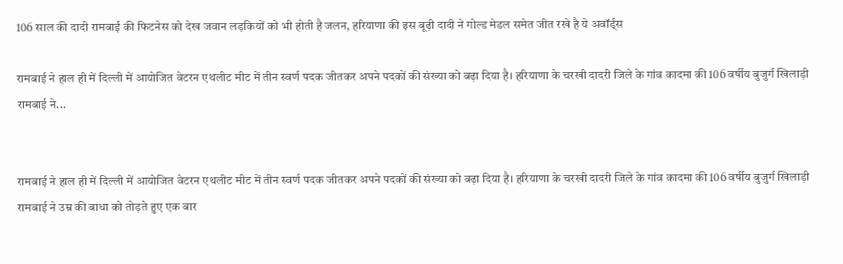106 साल की दादी रामबाई की फिटनेस को देख जवान लड़कियों को भी होती है जलन, हरियाणा की इस बूढ़ी दादी ने गोल्ड मेडल समेत जीत रखे है ये अवॉर्ड्स

रामबाई ने हाल ही में दिल्ली में आयोजित वेटरन एथलीट मीट में तीन स्वर्ण पदक जीतकर अपने पदकों की संख्या को बढ़ा दिया है। हरियाणा के चरखी दादरी जिले के गांव कादमा की 106 वर्षीय बुजुर्ग खिलाड़ी रामबाई ने...


रामबाई ने हाल ही में दिल्ली में आयोजित वेटरन एथलीट मीट में तीन स्वर्ण पदक जीतकर अपने पदकों की संख्या को बढ़ा दिया है। हरियाणा के चरखी दादरी जिले के गांव कादमा की 106 वर्षीय बुजुर्ग खिलाड़ी रामबाई ने उम्र की बाधा को तोड़ते हुए एक बार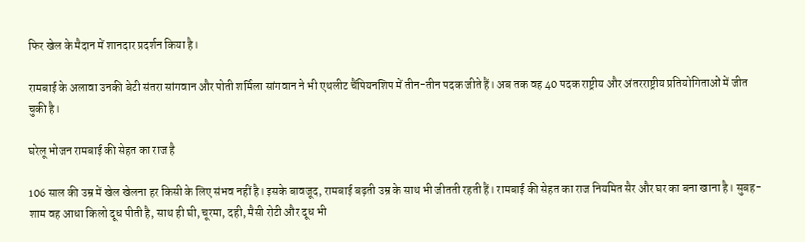फिर खेल के मैदान में शानदार प्रदर्शन किया है।

रामबाई के अलावा उनकी बेटी संतरा सांगवान और पोती शर्मिला सांगवान ने भी एथलीट चैंपियनशिप में तीन-तीन पदक जीते हैं। अब तक वह 40 पदक राष्ट्रीय और अंतरराष्ट्रीय प्रतियोगिताओं में जीत चुकी है।

घरेलू भोजन रामबाई की सेहत का राज है

106 साल की उम्र में खेल खेलना हर किसी के लिए संभव नहीं है। इसके बावजूद, रामबाई बढ़ती उम्र के साथ भी जीतती रहती हैं। रामबाई की सेहत का राज नियमित सैर और घर का बना खाना है। सुबह-शाम वह आधा किलो दूध पीती है, साथ ही घी, चूरमा, दही, मैसी रोटी और दूध भी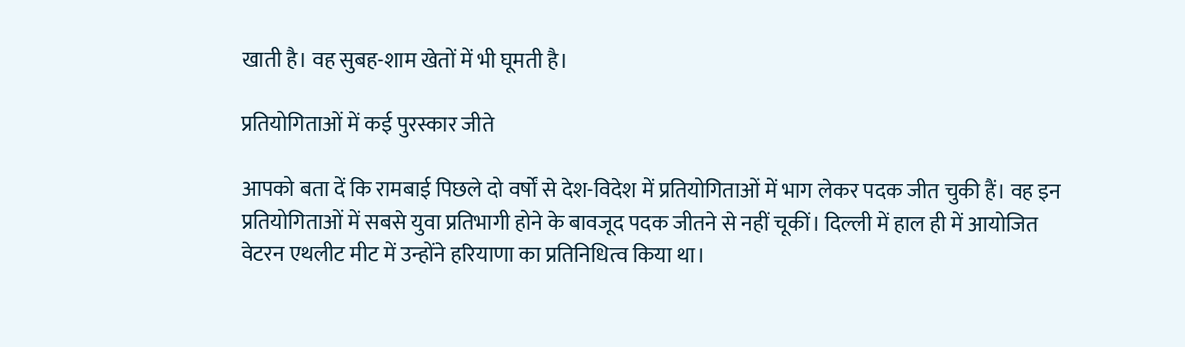खाती है। वह सुबह-शाम खेतों में भी घूमती है।

प्रतियोगिताओं में कई पुरस्कार जीते

आपको बता दें कि रामबाई पिछले दो वर्षों से देश-विदेश में प्रतियोगिताओं में भाग लेकर पदक जीत चुकी हैं। वह इन प्रतियोगिताओं में सबसे युवा प्रतिभागी होने के बावजूद पदक जीतने से नहीं चूकीं। दिल्ली में हाल ही में आयोजित वेटरन एथलीट मीट में उन्होंने हरियाणा का प्रतिनिधित्व किया था।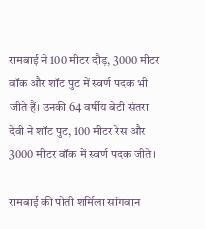रामबाई ने 100 मीटर दौड़, 3000 मीटर वॉक और शॉट पुट में स्वर्ण पदक भी जीते हैं। उनकी 64 वर्षीय बेटी संतरा देवी ने शॉट पुट, 100 मीटर रेस और 3000 मीटर वॉक में स्वर्ण पदक जीते।

रामबाई की पोती शर्मिला सांगवान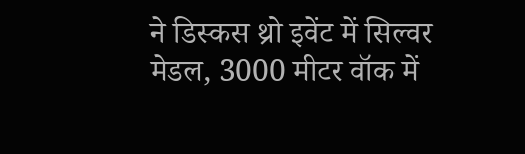ने डिस्कस थ्रो इवेंट में सिल्वर मेडल, 3000 मीटर वॉक में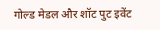गोल्ड मेडल और शॉट पुट इवेंट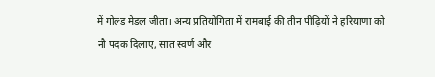में गोल्ड मेडल जीता। अन्य प्रतियोगिता में रामबाई की तीन पीढ़ियों ने हरियाणा को नौ पदक दिलाए, सात स्वर्ण और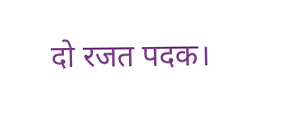दो रजत पदक।